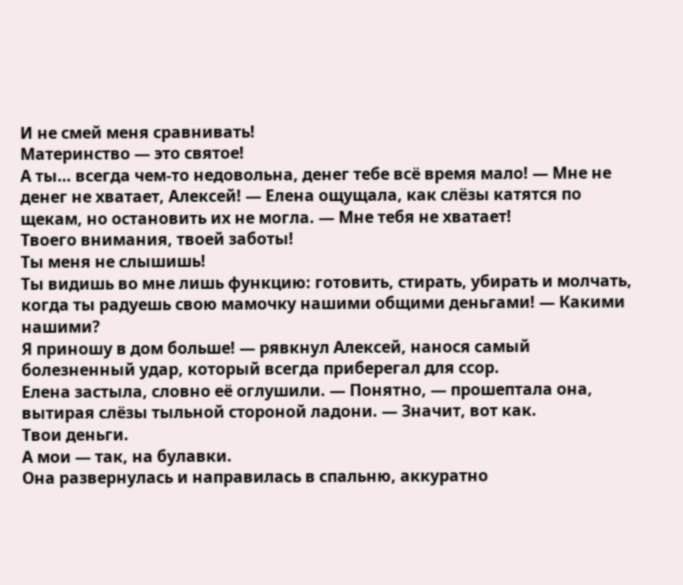И не смей меня сравнивать!
Материнство — это святое!
А ты… всегда чем-то недовольна, денег тебе всё время мало! — Мне не денег не хватает, Алексей! — Елена ощущала, как слёзы катятся по щекам, но остановить их не могла. — Мне тебя не хватает!
Твоего внимания, твоей заботы!
Ты меня не слышишь!
Ты видишь во мне лишь функцию: готовить, стирать, убирать и молчать, когда ты радуешь свою мамочку нашими общими деньгами! — Какими нашими?
Я приношу в дом больше! — рявкнул Алексей, нанося самый болезненный удар, который всегда приберегал для ссор.
Елена застыла, словно её оглушили. — Понятно, — прошептала она, вытирая слёзы тыльной стороной ладони. — Значит, вот как.
Твои деньги.
А мои — так, на булавки.
Она развернулась и направилась в спальню, аккуратно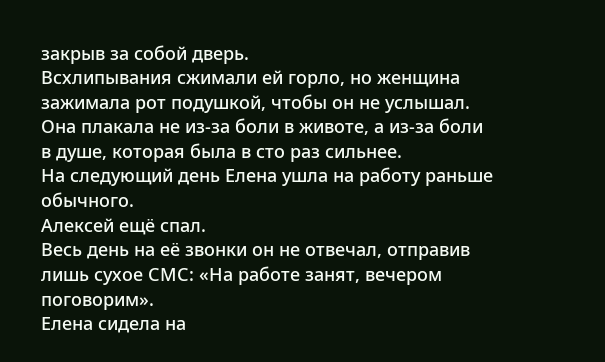закрыв за собой дверь.
Всхлипывания сжимали ей горло, но женщина зажимала рот подушкой, чтобы он не услышал.
Она плакала не из-за боли в животе, а из-за боли в душе, которая была в сто раз сильнее.
На следующий день Елена ушла на работу раньше обычного.
Алексей ещё спал.
Весь день на её звонки он не отвечал, отправив лишь сухое СМС: «На работе занят, вечером поговорим».
Елена сидела на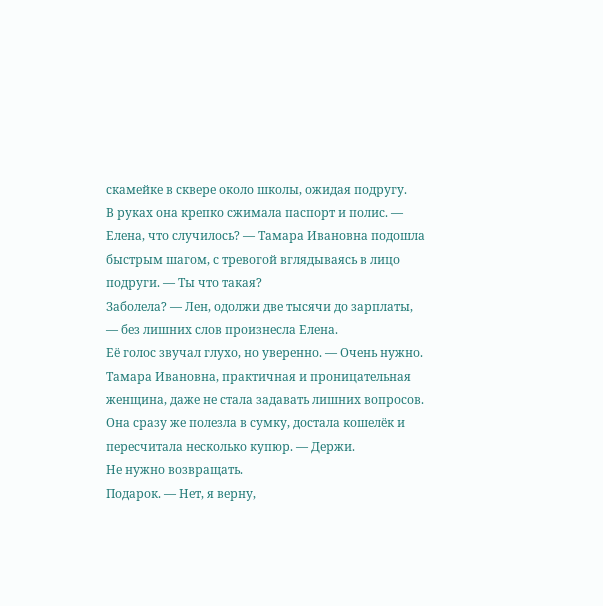скамейке в сквере около школы, ожидая подругу.
В руках она крепко сжимала паспорт и полис. — Елена, что случилось? — Тамара Ивановна подошла быстрым шагом, с тревогой вглядываясь в лицо подруги. — Ты что такая?
Заболела? — Лен, одолжи две тысячи до зарплаты, — без лишних слов произнесла Елена.
Её голос звучал глухо, но уверенно. — Очень нужно.
Тамара Ивановна, практичная и проницательная женщина, даже не стала задавать лишних вопросов.
Она сразу же полезла в сумку, достала кошелёк и пересчитала несколько купюр. — Держи.
Не нужно возвращать.
Подарок. — Нет, я верну,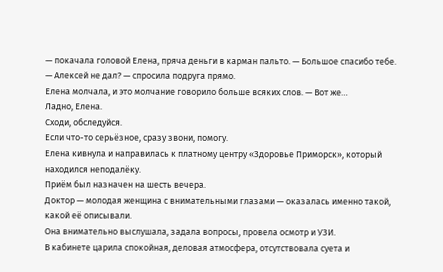— покачала головой Елена, пряча деньги в карман пальто. — Большое спасибо тебе. — Алексей не дал? — спросила подруга прямо.
Елена молчала, и это молчание говорило больше всяких слов. — Вот же…
Ладно, Елена.
Сходи, обследуйся.
Если что-то серьёзное, сразу звони, помогу.
Елена кивнула и направилась к платному центру «Здоровье Приморск», который находился неподалёку.
Приём был назначен на шесть вечера.
Доктор — молодая женщина с внимательными глазами — оказалась именно такой, какой её описывали.
Она внимательно выслушала, задала вопросы, провела осмотр и УЗИ.
В кабинете царила спокойная, деловая атмосфера, отсутствовала суета и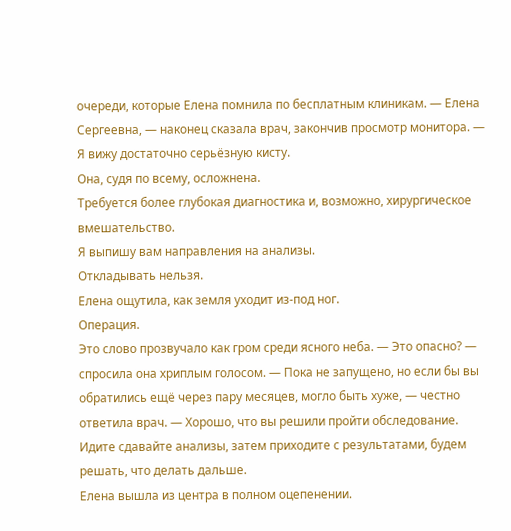очереди, которые Елена помнила по бесплатным клиникам. — Елена Сергеевна, — наконец сказала врач, закончив просмотр монитора. — Я вижу достаточно серьёзную кисту.
Она, судя по всему, осложнена.
Требуется более глубокая диагностика и, возможно, хирургическое вмешательство.
Я выпишу вам направления на анализы.
Откладывать нельзя.
Елена ощутила, как земля уходит из-под ног.
Операция.
Это слово прозвучало как гром среди ясного неба. — Это опасно? — спросила она хриплым голосом. — Пока не запущено, но если бы вы обратились ещё через пару месяцев, могло быть хуже, — честно ответила врач. — Хорошо, что вы решили пройти обследование.
Идите сдавайте анализы, затем приходите с результатами, будем решать, что делать дальше.
Елена вышла из центра в полном оцепенении.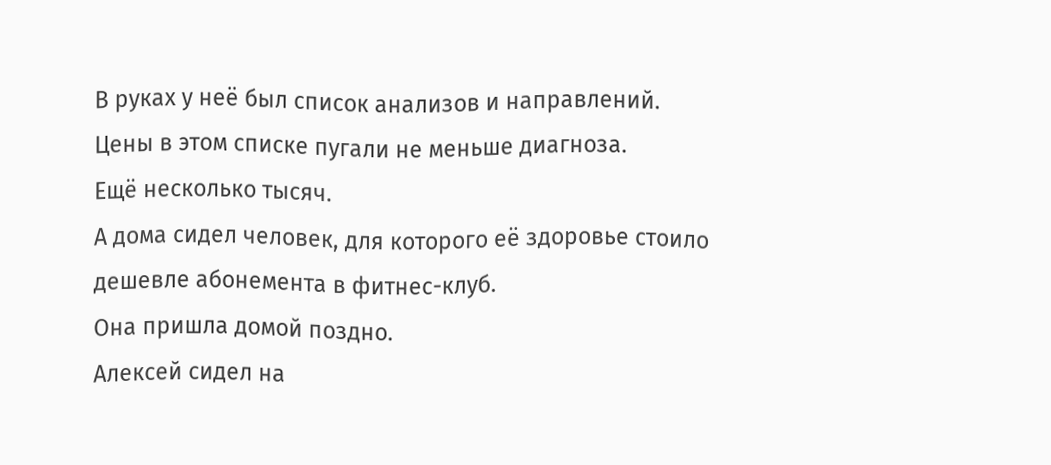В руках у неё был список анализов и направлений.
Цены в этом списке пугали не меньше диагноза.
Ещё несколько тысяч.
А дома сидел человек, для которого её здоровье стоило дешевле абонемента в фитнес-клуб.
Она пришла домой поздно.
Алексей сидел на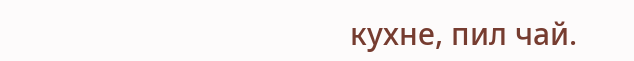кухне, пил чай.